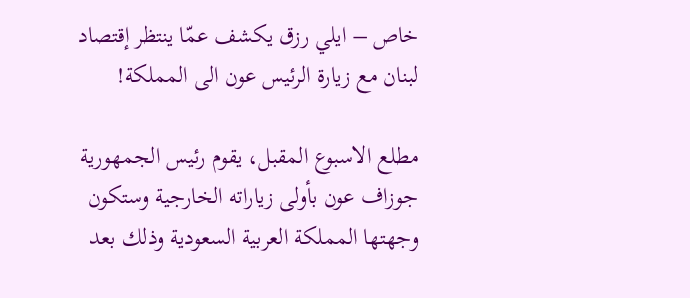خاص – ايلي رزق يكشف عمّا ينتظر إقتصاد لبنان مع زيارة الرئيس عون الى المملكة!

مطلع الاسبوع المقبل، يقوم رئيس الجمهورية جوزاف عون بأولى زياراته الخارجية وستكون وجهتها المملكة العربية السعودية وذلك بعد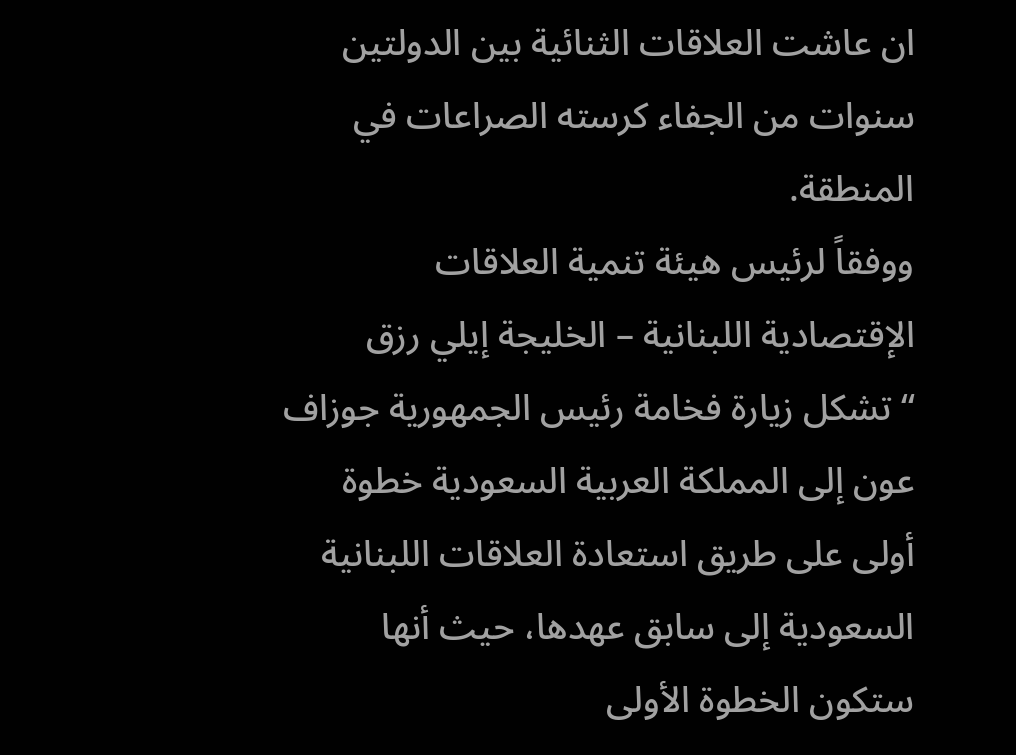ان عاشت العلاقات الثنائية بين الدولتين سنوات من الجفاء كرسته الصراعات في المنطقة.
ووفقاً لرئيس هيئة تنمية العلاقات الإقتصادية اللبنانية – الخليجة إيلي رزق “تشكل زيارة فخامة رئيس الجمهورية جوزاف عون إلى المملكة العربية السعودية خطوة أولى على طريق استعادة العلاقات اللبنانية السعودية إلى سابق عهدها، حيث أنها ستكون الخطوة الأولى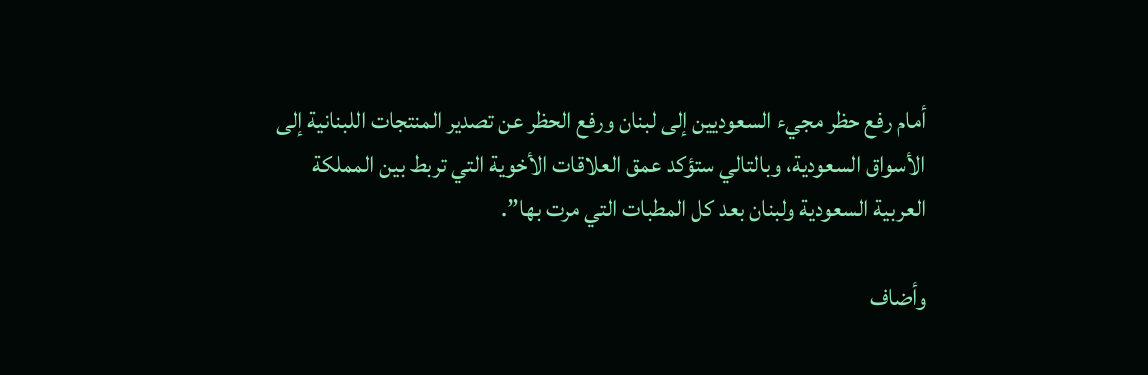أمام رفع حظر مجيء السعوديين إلى لبنان ورفع الحظر عن تصدير المنتجات اللبنانية إلى الأسواق السعودية، وبالتالي ستؤكد عمق العلاقات الأخوية التي تربط بين المملكة العربية السعودية ولبنان بعد كل المطبات التي مرت بها”.

وأضاف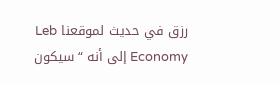رزق في حديث لموقعنا Leb Economy إلى أنه “سيكون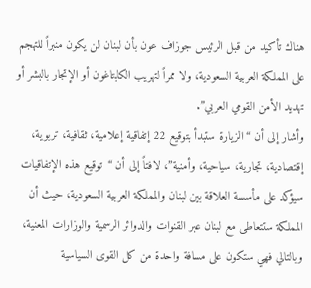هناك تأكيد من قبل الرئيس جوزاف عون بأن لبنان لن يكون منبراً للتهجم على المملكة العربية السعودية، ولا ممراً لتهريب الكابتاغون أو الإتجار بالبشر أو تهديد الأمن القومي العربي”.
وأشار إلى أن “الزيارة ستبدأ بتوقيع 22 إتفاقية إعلامية، ثقافية، تربوية، إقتصادية، تجارية، سياحية، وأمنية”، لافتاً إلى أن “توقيع هذه الإتفاقيات سيؤكد على مأسسة العلاقة بين لبنان والمملكة العربية السعودية، حيث أن المملكة ستتعاطى مع لبنان عبر القنوات والدوائر الرسمية والوزارات المعنية، وبالتالي فهي ستكون على مسافة واحدة من كل القوى السياسية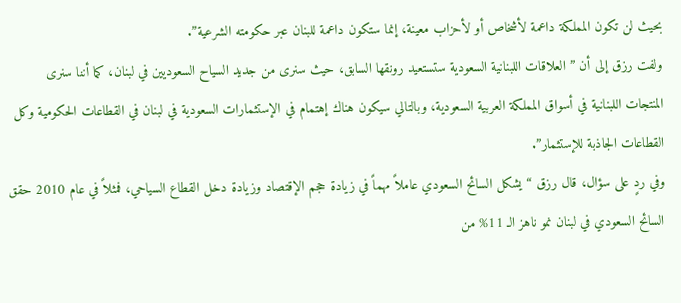بحيث لن تكون المملكة داعمة لأشخاص أو لأحزاب معينة، إنما ستكون داعمة للبنان عبر حكومته الشرعية”.
ولفت رزق إلى أن ” العلاقات اللبنانية السعودية ستستعيد رونقها السابق، حيث سنرى من جديد السياح السعوديين في لبنان، كما أننا سنرى المنتجات اللبنانية في أسواق المملكة العربية السعودية، وبالتالي سيكون هناك إهتمام في الإستثمارات السعودية في لبنان في القطاعات الحكومية وكل القطاعات الجاذبة للإستثمار”.
وفي ردٍ على سؤال، قال رزق “يشكل السائح السعودي عاملاً مهماً في زيادة حجم الإقتصاد وزيادة دخل القطاع السياحي، فمثلاً في عام 2010 حقق السائح السعودي في لبنان نمو ناهز الـ 11% من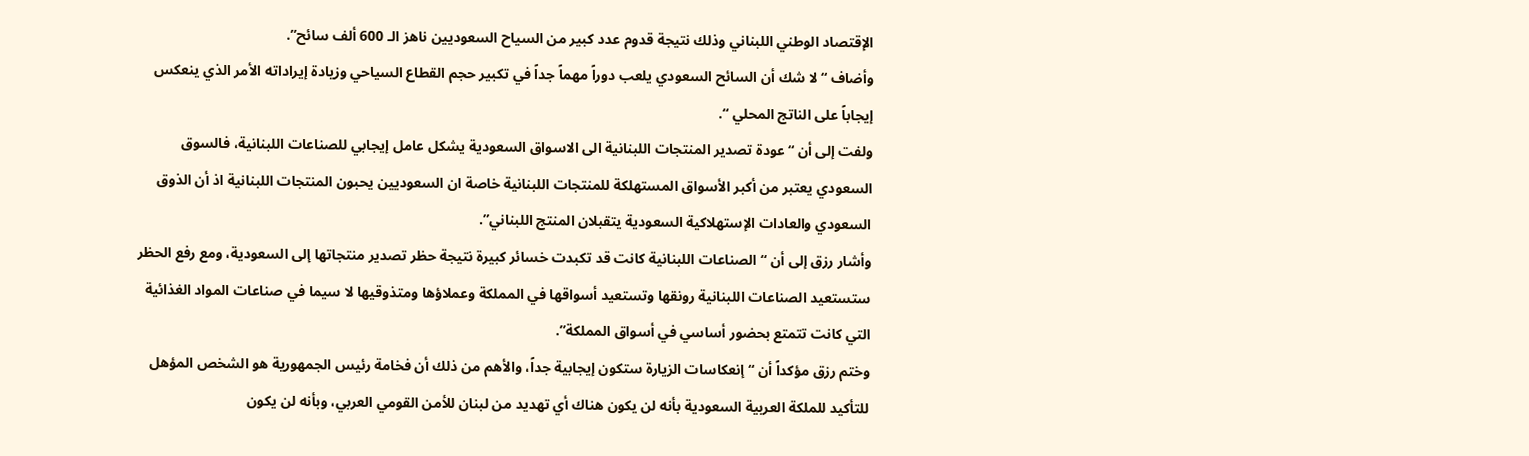الإقتصاد الوطني اللبناني وذلك نتيجة قدوم عدد كبير من السياح السعوديين ناهز الـ 600 ألف سائح”.
وأضاف “لا شك أن السائح السعودي يلعب دوراً مهماً جداً في تكبير حجم القطاع السياحي وزيادة إيراداته الأمر الذي ينعكس إيجاباً على الناتج المحلي “.
ولفت إلى أن “عودة تصدير المنتجات اللبنانية الى الاسواق السعودية يشكل عامل إيجابي للصناعات اللبنانية، فالسوق السعودي يعتبر من أكبر الأسواق المستهلكة للمنتجات اللبنانية خاصة ان السعوديين يحبون المنتجات اللبنانية اذ أن الذوق السعودي والعادات الإستهلاكية السعودية يتقبلان المنتج اللبناني”.
وأشار رزق إلى أن “الصناعات اللبنانية كانت قد تكبدت خسائر كبيرة نتيجة حظر تصدير منتجاتها إلى السعودية، ومع رفع الحظر ستستعيد الصناعات اللبنانية رونقها وتستعيد أسواقها في المملكة وعملاؤها ومتذوقيها لا سيما في صناعات المواد الغذائية التي كانت تتمتع بحضور أساسي في أسواق المملكة”.
وختم رزق مؤكداً أن “إنعكاسات الزيارة ستكون إيجابية جداً، والأهم من ذلك أن فخامة رئيس الجمهورية هو الشخص المؤهل للتأكيد للملكة العربية السعودية بأنه لن يكون هناك أي تهديد من لبنان للأمن القومي العربي، وبأنه لن يكون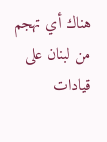هناك أي تهجم من لبنان على قيادات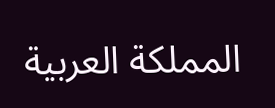المملكة العربية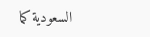السعودية كما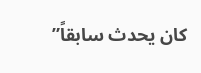كان يحدث سابقاً”